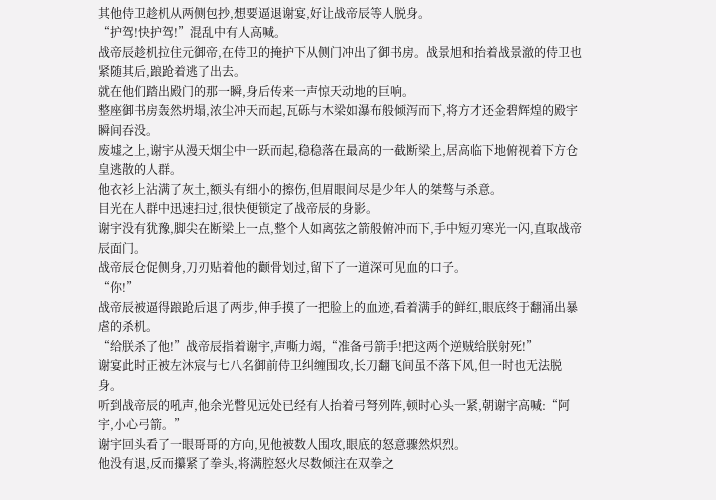其他侍卫趁机从两侧包抄,想要逼退谢宴,好让战帝辰等人脱身。
“护驾!快护驾!”混乱中有人高喊。
战帝辰趁机拉住元御帝,在侍卫的掩护下从侧门冲出了御书房。战景旭和抬着战景澈的侍卫也紧随其后,踉跄着逃了出去。
就在他们踏出殿门的那一瞬,身后传来一声惊天动地的巨响。
整座御书房轰然坍塌,浓尘冲天而起,瓦砾与木梁如瀑布般倾泻而下,将方才还金碧辉煌的殿宇瞬间吞没。
废墟之上,谢宇从漫天烟尘中一跃而起,稳稳落在最高的一截断梁上,居高临下地俯视着下方仓皇逃散的人群。
他衣衫上沾满了灰土,额头有细小的擦伤,但眉眼间尽是少年人的桀骜与杀意。
目光在人群中迅速扫过,很快便锁定了战帝辰的身影。
谢宇没有犹豫,脚尖在断梁上一点,整个人如离弦之箭般俯冲而下,手中短刃寒光一闪,直取战帝辰面门。
战帝辰仓促侧身,刀刃贴着他的颧骨划过,留下了一道深可见血的口子。
“你!”
战帝辰被逼得踉跄后退了两步,伸手摸了一把脸上的血迹,看着满手的鲜红,眼底终于翻涌出暴虐的杀机。
“给朕杀了他!”战帝辰指着谢宇,声嘶力竭,“准备弓箭手!把这两个逆贼给朕射死!”
谢宴此时正被左沐宸与七八名御前侍卫纠缠围攻,长刀翻飞间虽不落下风,但一时也无法脱身。
听到战帝辰的吼声,他余光瞥见远处已经有人抬着弓弩列阵,顿时心头一紧,朝谢宇高喊:“阿宇,小心弓箭。”
谢宇回头看了一眼哥哥的方向,见他被数人围攻,眼底的怒意骤然炽烈。
他没有退,反而攥紧了拳头,将满腔怒火尽数倾注在双拳之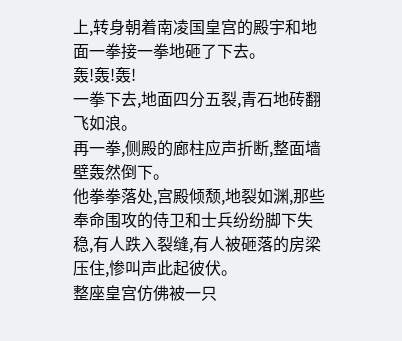上,转身朝着南凌国皇宫的殿宇和地面一拳接一拳地砸了下去。
轰!轰!轰!
一拳下去,地面四分五裂,青石地砖翻飞如浪。
再一拳,侧殿的廊柱应声折断,整面墙壁轰然倒下。
他拳拳落处,宫殿倾颓,地裂如渊,那些奉命围攻的侍卫和士兵纷纷脚下失稳,有人跌入裂缝,有人被砸落的房梁压住,惨叫声此起彼伏。
整座皇宫仿佛被一只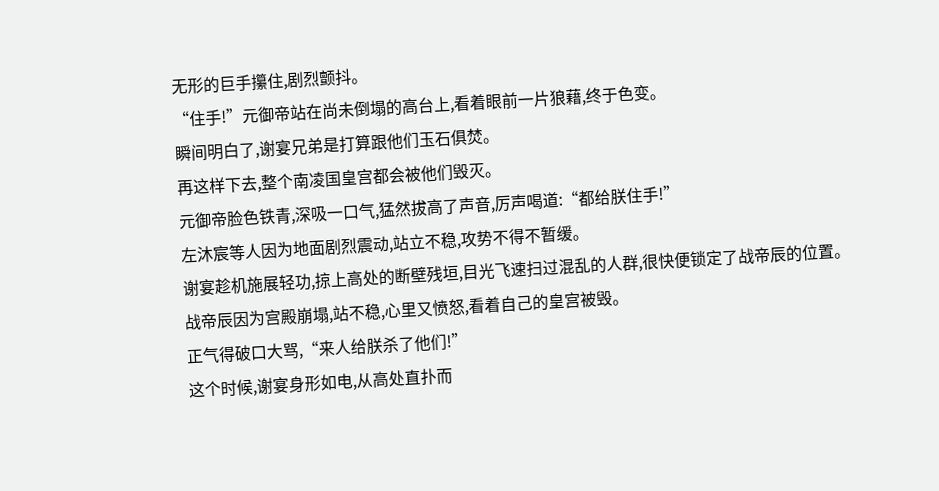无形的巨手攥住,剧烈颤抖。
“住手!”元御帝站在尚未倒塌的高台上,看着眼前一片狼藉,终于色变。
瞬间明白了,谢宴兄弟是打算跟他们玉石俱焚。
再这样下去,整个南凌国皇宫都会被他们毁灭。
元御帝脸色铁青,深吸一口气,猛然拔高了声音,厉声喝道:“都给朕住手!”
左沐宸等人因为地面剧烈震动,站立不稳,攻势不得不暂缓。
谢宴趁机施展轻功,掠上高处的断壁残垣,目光飞速扫过混乱的人群,很快便锁定了战帝辰的位置。
战帝辰因为宫殿崩塌,站不稳,心里又愤怒,看着自己的皇宫被毁。
正气得破口大骂,“来人给朕杀了他们!”
这个时候,谢宴身形如电,从高处直扑而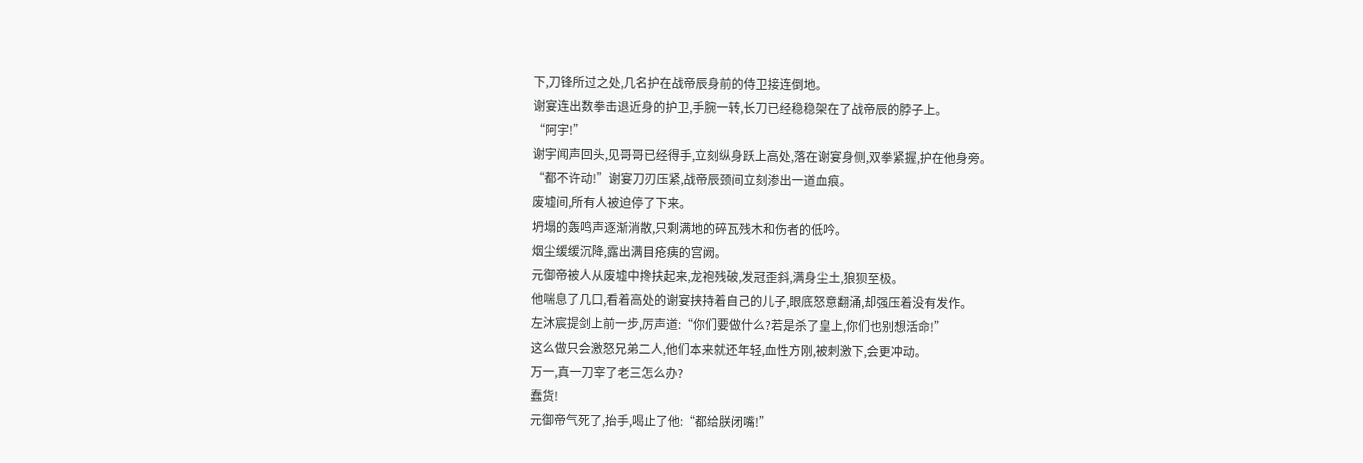下,刀锋所过之处,几名护在战帝辰身前的侍卫接连倒地。
谢宴连出数拳击退近身的护卫,手腕一转,长刀已经稳稳架在了战帝辰的脖子上。
“阿宇!”
谢宇闻声回头,见哥哥已经得手,立刻纵身跃上高处,落在谢宴身侧,双拳紧握,护在他身旁。
“都不许动!”谢宴刀刃压紧,战帝辰颈间立刻渗出一道血痕。
废墟间,所有人被迫停了下来。
坍塌的轰鸣声逐渐消散,只剩满地的碎瓦残木和伤者的低吟。
烟尘缓缓沉降,露出满目疮痍的宫阙。
元御帝被人从废墟中搀扶起来,龙袍残破,发冠歪斜,满身尘土,狼狈至极。
他喘息了几口,看着高处的谢宴挟持着自己的儿子,眼底怒意翻涌,却强压着没有发作。
左沐宸提剑上前一步,厉声道:“你们要做什么?若是杀了皇上,你们也别想活命!”
这么做只会激怒兄弟二人,他们本来就还年轻,血性方刚,被刺激下,会更冲动。
万一,真一刀宰了老三怎么办?
蠢货!
元御帝气死了,抬手,喝止了他:“都给朕闭嘴!”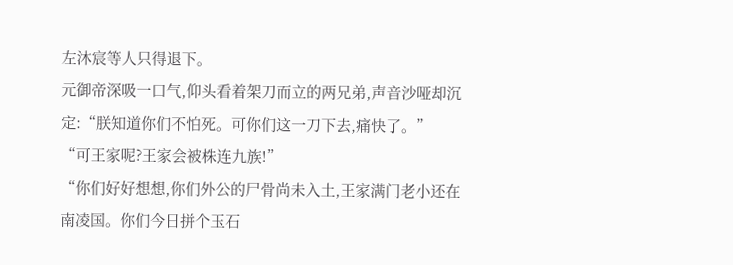左沐宸等人只得退下。
元御帝深吸一口气,仰头看着架刀而立的两兄弟,声音沙哑却沉定:“朕知道你们不怕死。可你们这一刀下去,痛快了。”
“可王家呢?王家会被株连九族!”
“你们好好想想,你们外公的尸骨尚未入土,王家满门老小还在南凌国。你们今日拼个玉石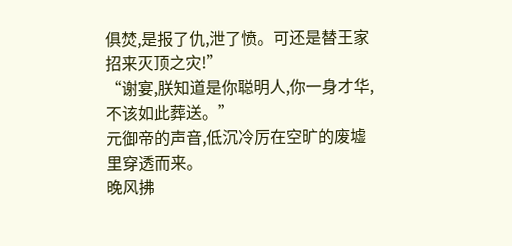俱焚,是报了仇,泄了愤。可还是替王家招来灭顶之灾!”
“谢宴,朕知道是你聪明人,你一身才华,不该如此葬送。”
元御帝的声音,低沉冷厉在空旷的废墟里穿透而来。
晚风拂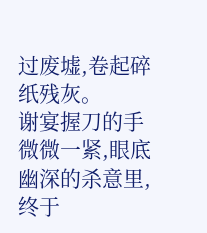过废墟,卷起碎纸残灰。
谢宴握刀的手微微一紧,眼底幽深的杀意里,终于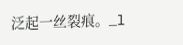泛起一丝裂痕。_l